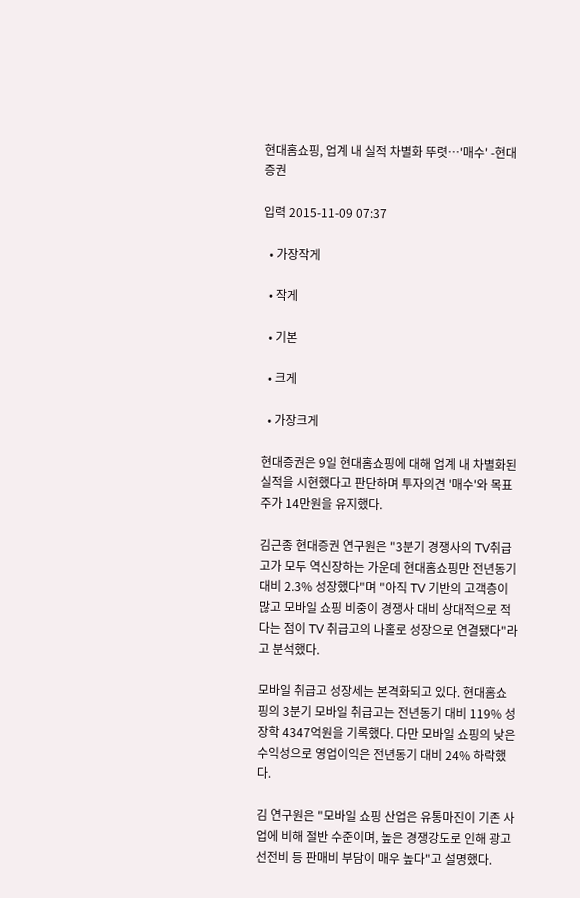현대홈쇼핑, 업계 내 실적 차별화 뚜렷…'매수' -현대증권

입력 2015-11-09 07:37

  • 가장작게

  • 작게

  • 기본

  • 크게

  • 가장크게

현대증권은 9일 현대홈쇼핑에 대해 업계 내 차별화된 실적을 시현했다고 판단하며 투자의견 '매수'와 목표주가 14만원을 유지했다.

김근종 현대증권 연구원은 "3분기 경쟁사의 TV취급고가 모두 역신장하는 가운데 현대홈쇼핑만 전년동기 대비 2.3% 성장했다"며 "아직 TV 기반의 고객층이 많고 모바일 쇼핑 비중이 경쟁사 대비 상대적으로 적다는 점이 TV 취급고의 나홀로 성장으로 연결됐다"라고 분석했다.

모바일 취급고 성장세는 본격화되고 있다. 현대홈쇼핑의 3분기 모바일 취급고는 전년동기 대비 119% 성장학 4347억원을 기록했다. 다만 모바일 쇼핑의 낮은 수익성으로 영업이익은 전년동기 대비 24% 하락했다.

김 연구원은 "모바일 쇼핑 산업은 유통마진이 기존 사업에 비해 절반 수준이며, 높은 경쟁강도로 인해 광고선전비 등 판매비 부담이 매우 높다"고 설명했다.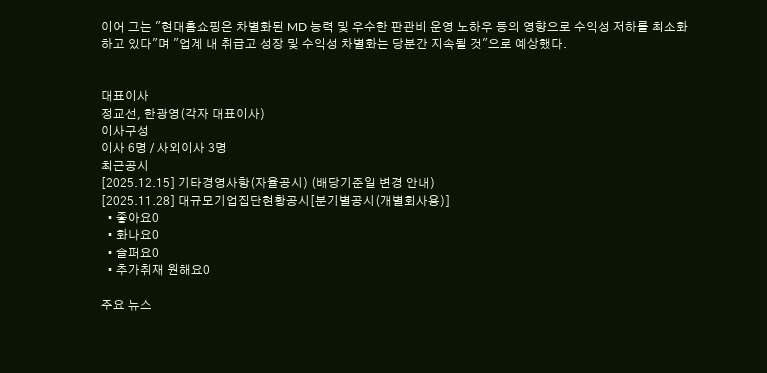이어 그는 "현대홈쇼핑은 차별화된 MD 능력 및 우수한 판관비 운영 노하우 등의 영향으로 수익성 저하를 최소화하고 있다"며 "업계 내 취급고 성장 및 수익성 차별화는 당분간 지속될 것"으로 예상했다.


대표이사
정교선, 한광영(각자 대표이사)
이사구성
이사 6명 / 사외이사 3명
최근공시
[2025.12.15] 기타경영사항(자율공시) (배당기준일 변경 안내)
[2025.11.28] 대규모기업집단현황공시[분기별공시(개별회사용)]
  • 좋아요0
  • 화나요0
  • 슬퍼요0
  • 추가취재 원해요0

주요 뉴스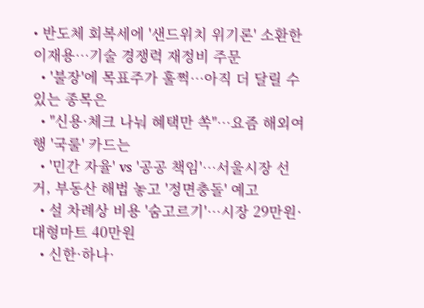• 반도체 회복세에 '샌드위치 위기론' 소환한 이재용⋯기술 경쟁력 재정비 주문
  • '불장'에 목표주가 훌쩍…아직 더 달릴 수 있는 종목은
  • "신용·체크 나눠 혜택만 쏙"…요즘 해외여행 '국룰' 카드는
  • '민간 자율' vs '공공 책임'…서울시장 선거, 부동산 해법 놓고 '정면충돌' 예고
  • 설 차례상 비용 '숨고르기'…시장 29만원·대형마트 40만원
  • 신한·하나·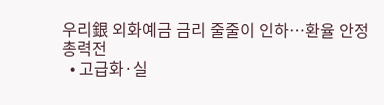우리銀 외화예금 금리 줄줄이 인하…환율 안정 총력전
  • 고급화·실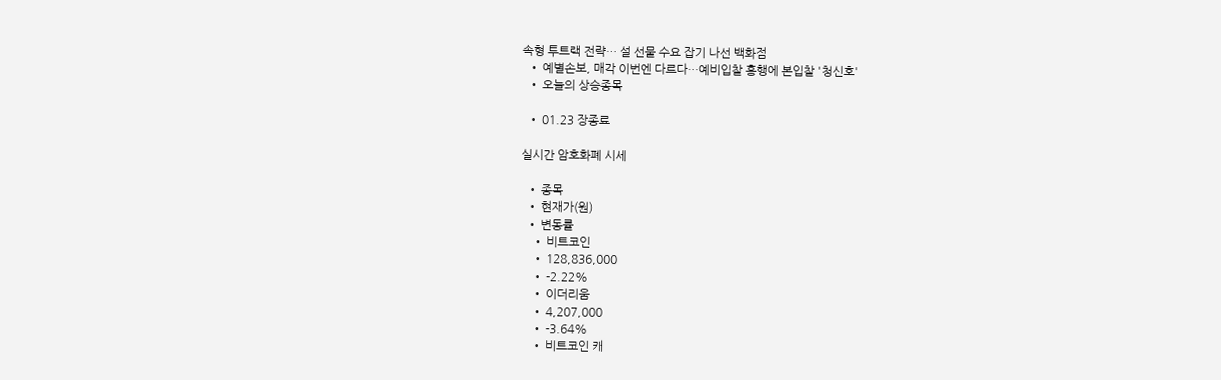속형 투트랙 전략… 설 선물 수요 잡기 나선 백화점
  • 예별손보, 매각 이번엔 다르다…예비입찰 흥행에 본입찰 '청신호'
  • 오늘의 상승종목

  • 01.23 장종료

실시간 암호화폐 시세

  • 종목
  • 현재가(원)
  • 변동률
    • 비트코인
    • 128,836,000
    • -2.22%
    • 이더리움
    • 4,207,000
    • -3.64%
    • 비트코인 캐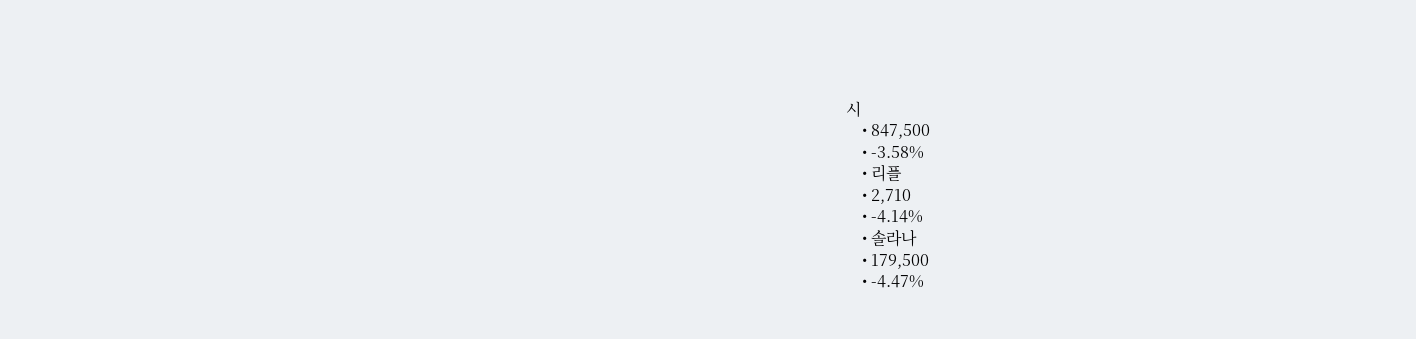시
    • 847,500
    • -3.58%
    • 리플
    • 2,710
    • -4.14%
    • 솔라나
    • 179,500
    • -4.47%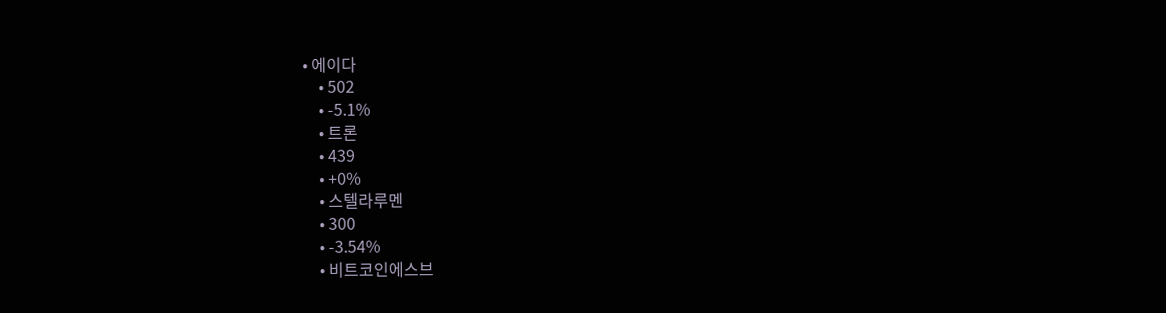• 에이다
    • 502
    • -5.1%
    • 트론
    • 439
    • +0%
    • 스텔라루멘
    • 300
    • -3.54%
    • 비트코인에스브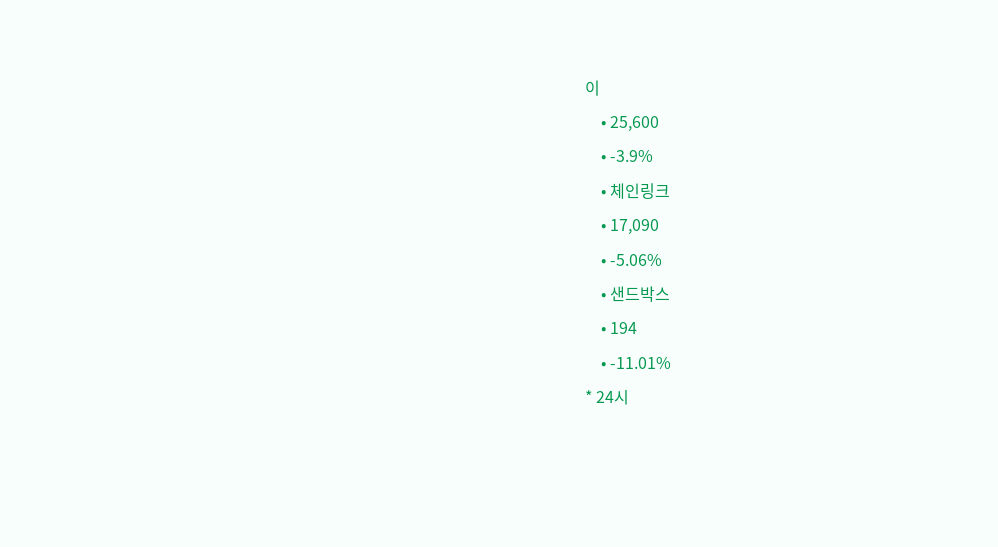이
    • 25,600
    • -3.9%
    • 체인링크
    • 17,090
    • -5.06%
    • 샌드박스
    • 194
    • -11.01%
* 24시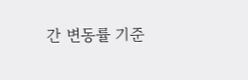간 변동률 기준